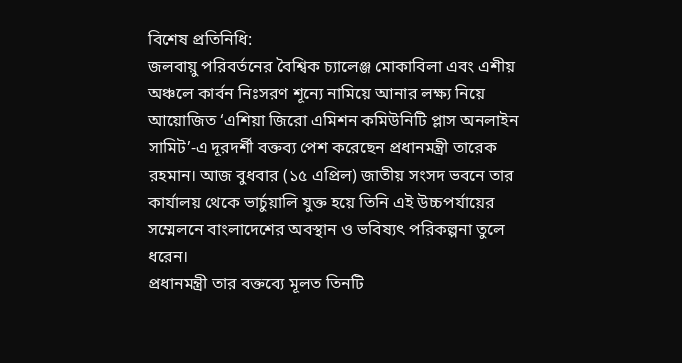বিশেষ প্রতিনিধি:
জলবায়ু পরিবর্তনের বৈশ্বিক চ্যালেঞ্জ মোকাবিলা এবং এশীয় অঞ্চলে কার্বন নিঃসরণ শূন্যে নামিয়ে আনার লক্ষ্য নিয়ে আয়োজিত ‘এশিয়া জিরো এমিশন কমিউনিটি প্লাস অনলাইন সামিট’-এ দূরদর্শী বক্তব্য পেশ করেছেন প্রধানমন্ত্রী তারেক রহমান। আজ বুধবার (১৫ এপ্রিল) জাতীয় সংসদ ভবনে তার কার্যালয় থেকে ভার্চুয়ালি যুক্ত হয়ে তিনি এই উচ্চপর্যায়ের সম্মেলনে বাংলাদেশের অবস্থান ও ভবিষ্যৎ পরিকল্পনা তুলে ধরেন।
প্রধানমন্ত্রী তার বক্তব্যে মূলত তিনটি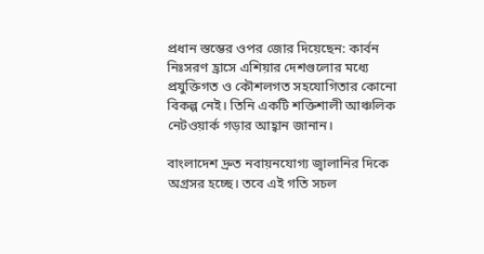প্রধান স্তম্ভের ওপর জোর দিয়েছেন: কার্বন নিঃসরণ হ্রাসে এশিয়ার দেশগুলোর মধ্যে প্রযুক্তিগত ও কৌশলগত সহযোগিতার কোনো বিকল্প নেই। তিনি একটি শক্তিশালী আঞ্চলিক নেটওয়ার্ক গড়ার আহ্বান জানান।

বাংলাদেশ দ্রুত নবায়নযোগ্য জ্বালানির দিকে অগ্রসর হচ্ছে। তবে এই গতি সচল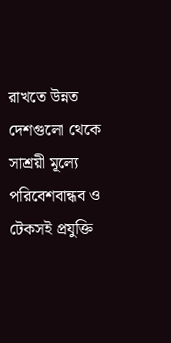রাখতে উন্নত দেশগুলো থেকে সাশ্রয়ী মূল্যে পরিবেশবান্ধব ও টেকসই প্রযুক্তি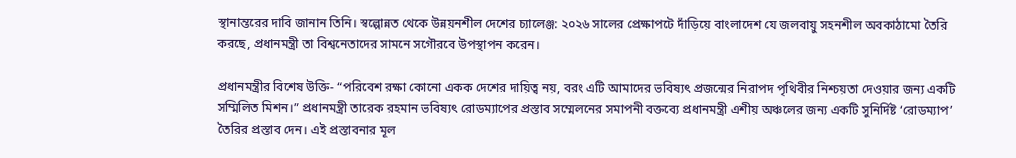স্থানান্তরের দাবি জানান তিনি। স্বল্পোন্নত থেকে উন্নয়নশীল দেশের চ্যালেঞ্জ: ২০২৬ সালের প্রেক্ষাপটে দাঁড়িয়ে বাংলাদেশ যে জলবায়ু সহনশীল অবকাঠামো তৈরি করছে, প্রধানমন্ত্রী তা বিশ্বনেতাদের সামনে সগৌরবে উপস্থাপন করেন।

প্রধানমন্ত্রীর বিশেষ উক্তি- “পরিবেশ রক্ষা কোনো একক দেশের দায়িত্ব নয়, বরং এটি আমাদের ভবিষ্যৎ প্রজন্মের নিরাপদ পৃথিবীর নিশ্চয়তা দেওয়ার জন্য একটি সম্মিলিত মিশন।” প্রধানমন্ত্রী তারেক রহমান ভবিষ্যৎ রোডম্যাপের প্রস্তাব সম্মেলনের সমাপনী বক্তব্যে প্রধানমন্ত্রী এশীয় অঞ্চলের জন্য একটি সুনির্দিষ্ট ‘রোডম্যাপ’ তৈরির প্রস্তাব দেন। এই প্রস্তাবনার মূল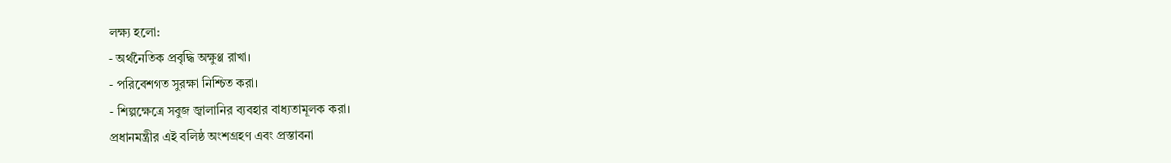লক্ষ্য হলো:
- অর্থনৈতিক প্রবৃদ্ধি অক্ষুণ্ণ রাখা।
- পরিবেশগত সুরক্ষা নিশ্চিত করা।
- শিল্পক্ষেত্রে সবুজ জ্বালানির ব্যবহার বাধ্যতামূলক করা।
প্রধানমন্ত্রীর এই বলিষ্ঠ অংশগ্রহণ এবং প্রস্তাবনা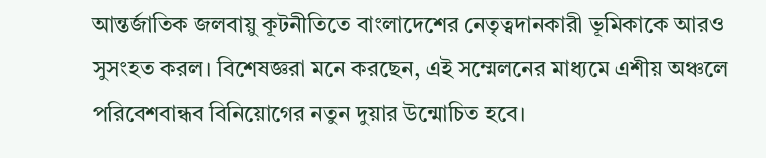আন্তর্জাতিক জলবায়ু কূটনীতিতে বাংলাদেশের নেতৃত্বদানকারী ভূমিকাকে আরও সুসংহত করল। বিশেষজ্ঞরা মনে করছেন, এই সম্মেলনের মাধ্যমে এশীয় অঞ্চলে পরিবেশবান্ধব বিনিয়োগের নতুন দুয়ার উন্মোচিত হবে।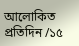আলোকিত প্রতিদিন /১৫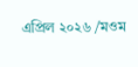এপ্রিল ২০২৬ /মওম